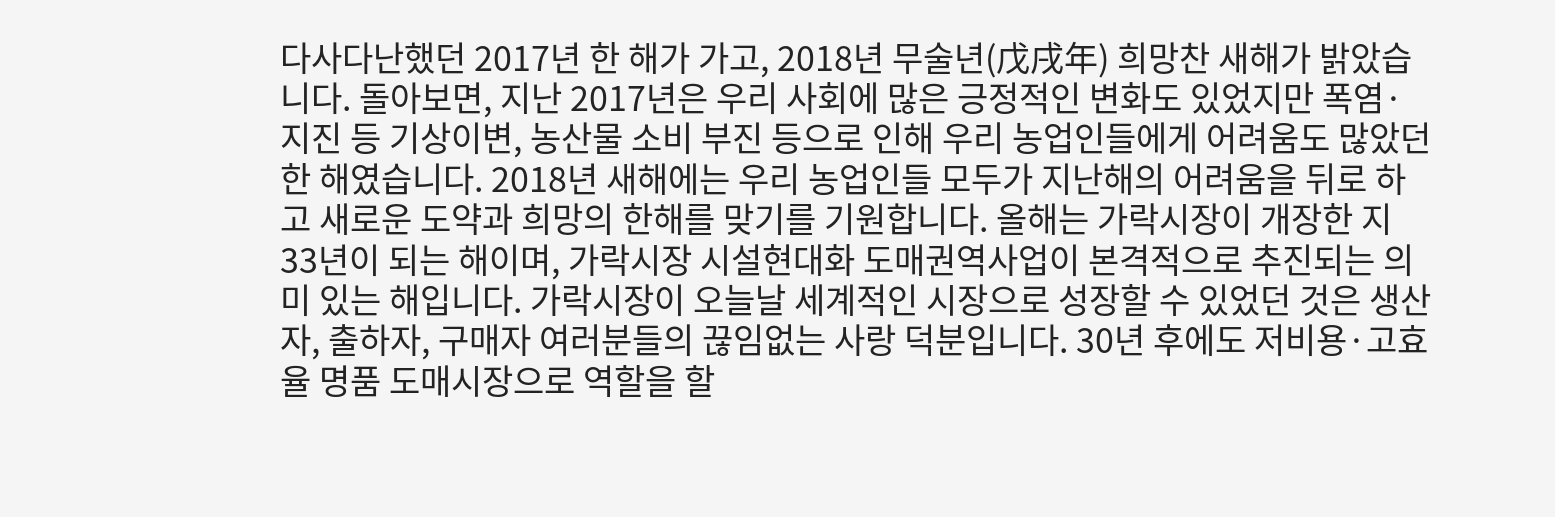다사다난했던 2017년 한 해가 가고, 2018년 무술년(戊戌年) 희망찬 새해가 밝았습니다. 돌아보면, 지난 2017년은 우리 사회에 많은 긍정적인 변화도 있었지만 폭염·지진 등 기상이변, 농산물 소비 부진 등으로 인해 우리 농업인들에게 어려움도 많았던 한 해였습니다. 2018년 새해에는 우리 농업인들 모두가 지난해의 어려움을 뒤로 하고 새로운 도약과 희망의 한해를 맞기를 기원합니다. 올해는 가락시장이 개장한 지 33년이 되는 해이며, 가락시장 시설현대화 도매권역사업이 본격적으로 추진되는 의미 있는 해입니다. 가락시장이 오늘날 세계적인 시장으로 성장할 수 있었던 것은 생산자, 출하자, 구매자 여러분들의 끊임없는 사랑 덕분입니다. 30년 후에도 저비용·고효율 명품 도매시장으로 역할을 할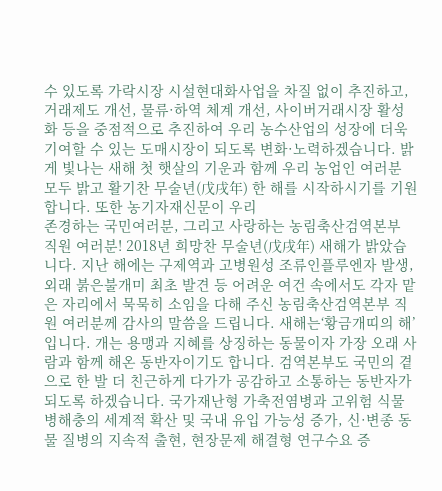수 있도록 가락시장 시설현대화사업을 차질 없이 추진하고, 거래제도 개선, 물류·하역 체계 개선, 사이버거래시장 활성화 등을 중점적으로 추진하여 우리 농수산업의 성장에 더욱 기여할 수 있는 도매시장이 되도록 변화·노력하겠습니다. 밝게 빛나는 새해 첫 햇살의 기운과 함께 우리 농업인 여러분 모두 밝고 활기찬 무술년(戊戌年) 한 해를 시작하시기를 기원합니다. 또한 농기자재신문이 우리
존경하는 국민여러분, 그리고 사랑하는 농림축산검역본부 직원 여러분! 2018년 희망찬 무술년(戊戌年) 새해가 밝았습니다. 지난 해에는 구제역과 고병원성 조류인플루엔자 발생, 외래 붉은불개미 최초 발견 등 어려운 여건 속에서도 각자 맡은 자리에서 묵묵히 소임을 다해 주신 농림축산검역본부 직원 여러분께 감사의 말씀을 드립니다. 새해는‘황금개띠의 해’입니다. 개는 용맹과 지혜를 상징하는 동물이자 가장 오래 사람과 함께 해온 동반자이기도 합니다. 검역본부도 국민의 곁으로 한 발 더 친근하게 다가가 공감하고 소통하는 동반자가 되도록 하겠습니다. 국가재난형 가축전염병과 고위험 식물병해충의 세계적 확산 및 국내 유입 가능성 증가, 신·변종 동물 질병의 지속적 출현, 현장문제 해결형 연구수요 증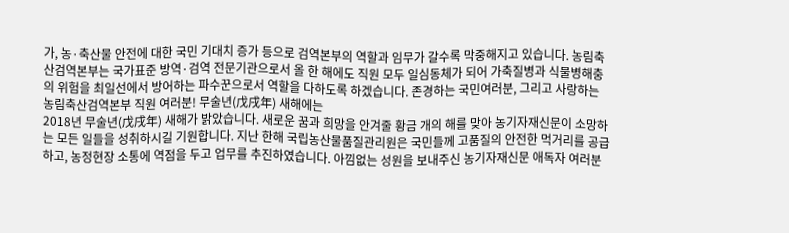가, 농·축산물 안전에 대한 국민 기대치 증가 등으로 검역본부의 역할과 임무가 갈수록 막중해지고 있습니다. 농림축산검역본부는 국가표준 방역·검역 전문기관으로서 올 한 해에도 직원 모두 일심동체가 되어 가축질병과 식물병해충의 위험을 최일선에서 방어하는 파수꾼으로서 역할을 다하도록 하겠습니다. 존경하는 국민여러분, 그리고 사랑하는 농림축산검역본부 직원 여러분! 무술년(戊戌年) 새해에는
2018년 무술년(戊戌年) 새해가 밝았습니다. 새로운 꿈과 희망을 안겨줄 황금 개의 해를 맞아 농기자재신문이 소망하는 모든 일들을 성취하시길 기원합니다. 지난 한해 국립농산물품질관리원은 국민들께 고품질의 안전한 먹거리를 공급하고, 농정현장 소통에 역점을 두고 업무를 추진하였습니다. 아낌없는 성원을 보내주신 농기자재신문 애독자 여러분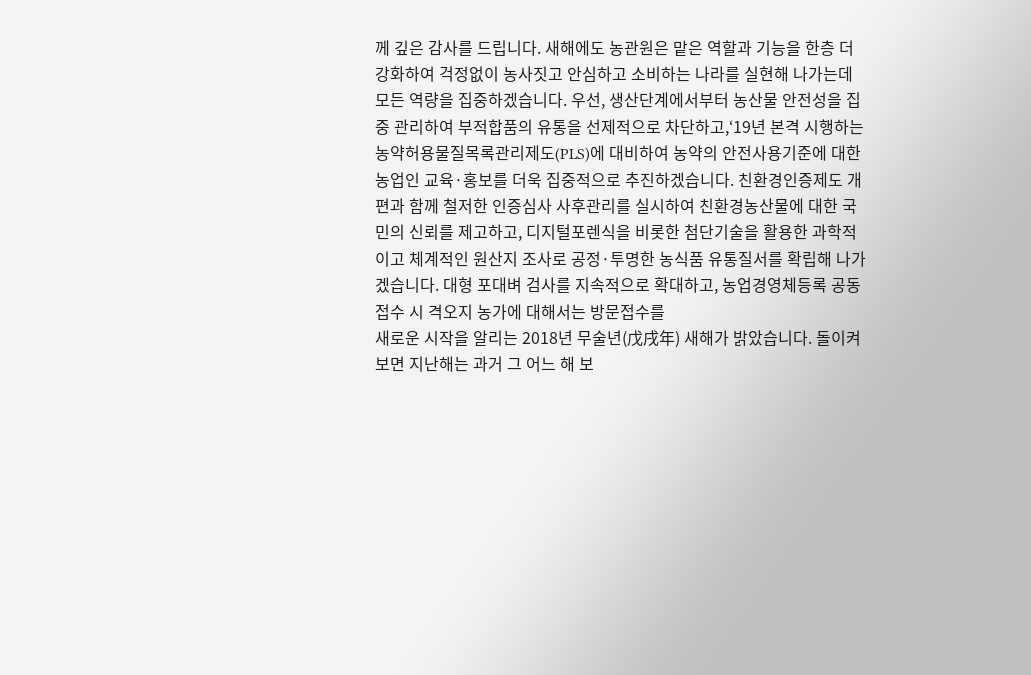께 깊은 감사를 드립니다. 새해에도 농관원은 맡은 역할과 기능을 한층 더 강화하여 걱정없이 농사짓고 안심하고 소비하는 나라를 실현해 나가는데 모든 역량을 집중하겠습니다. 우선, 생산단계에서부터 농산물 안전성을 집중 관리하여 부적합품의 유통을 선제적으로 차단하고,‘19년 본격 시행하는 농약허용물질목록관리제도(PLS)에 대비하여 농약의 안전사용기준에 대한 농업인 교육·홍보를 더욱 집중적으로 추진하겠습니다. 친환경인증제도 개편과 함께 철저한 인증심사 사후관리를 실시하여 친환경농산물에 대한 국민의 신뢰를 제고하고, 디지털포렌식을 비롯한 첨단기술을 활용한 과학적이고 체계적인 원산지 조사로 공정·투명한 농식품 유통질서를 확립해 나가겠습니다. 대형 포대벼 검사를 지속적으로 확대하고, 농업경영체등록 공동접수 시 격오지 농가에 대해서는 방문접수를
새로운 시작을 알리는 2018년 무술년(戊戌年) 새해가 밝았습니다. 돌이켜보면 지난해는 과거 그 어느 해 보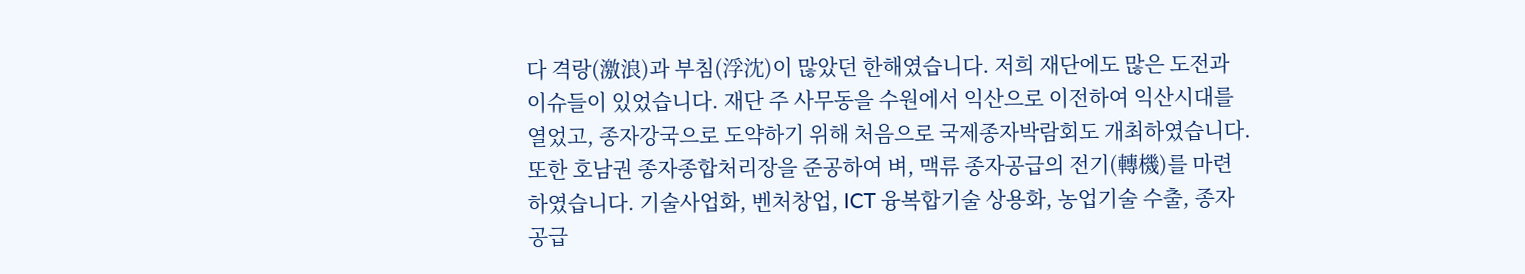다 격랑(激浪)과 부침(浮沈)이 많았던 한해였습니다. 저희 재단에도 많은 도전과 이슈들이 있었습니다. 재단 주 사무동을 수원에서 익산으로 이전하여 익산시대를 열었고, 종자강국으로 도약하기 위해 처음으로 국제종자박람회도 개최하였습니다. 또한 호남권 종자종합처리장을 준공하여 벼, 맥류 종자공급의 전기(轉機)를 마련하였습니다. 기술사업화, 벤처창업, ICT 융복합기술 상용화, 농업기술 수출, 종자공급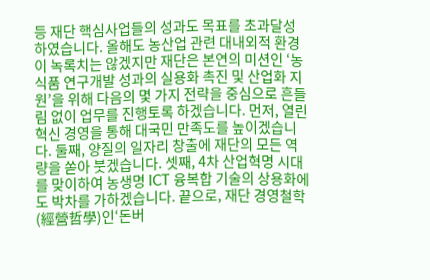등 재단 핵심사업들의 성과도 목표를 초과달성 하였습니다. 올해도 농산업 관련 대내외적 환경이 녹록치는 않겠지만 재단은 본연의 미션인 ‘농식품 연구개발 성과의 실용화 촉진 및 산업화 지원’을 위해 다음의 몇 가지 전략을 중심으로 흔들림 없이 업무를 진행토록 하겠습니다. 먼저, 열린혁신 경영을 통해 대국민 만족도를 높이겠습니다. 둘째, 양질의 일자리 창출에 재단의 모든 역량을 쏟아 붓겠습니다. 셋째, 4차 산업혁명 시대를 맞이하여 농생명 ICT 융복합 기술의 상용화에도 박차를 가하겠습니다. 끝으로, 재단 경영철학(經營哲學)인‘돈버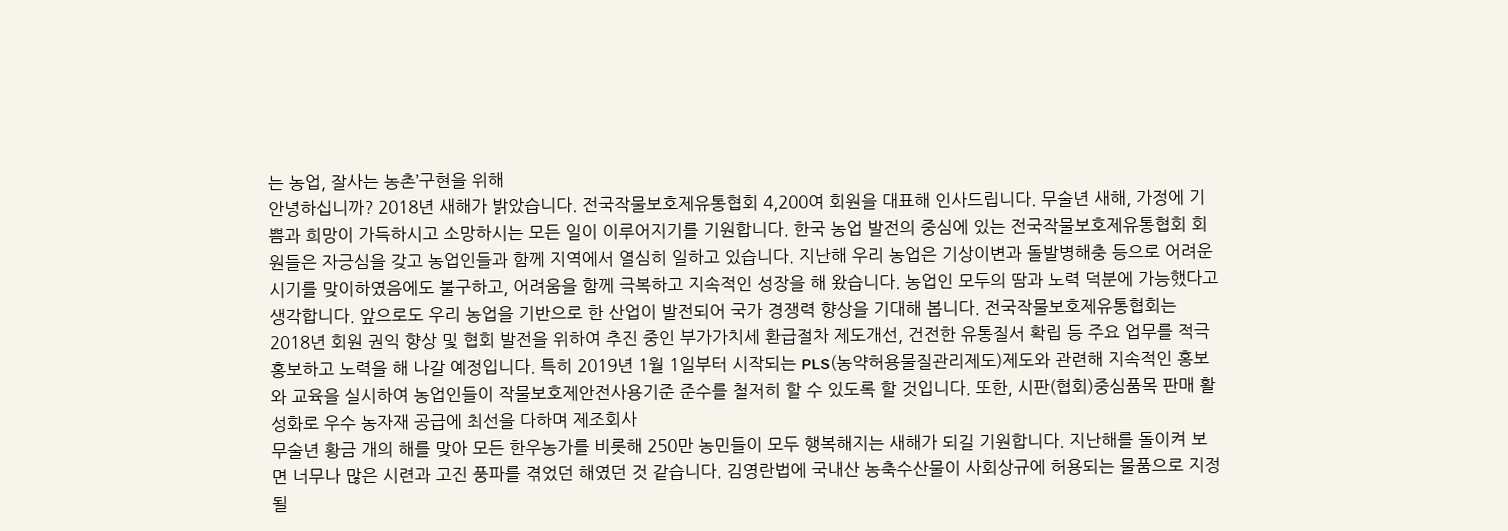는 농업, 잘사는 농촌’구현을 위해
안녕하십니까? 2018년 새해가 밝았습니다. 전국작물보호제유통협회 4,200여 회원을 대표해 인사드립니다. 무술년 새해, 가정에 기쁨과 희망이 가득하시고 소망하시는 모든 일이 이루어지기를 기원합니다. 한국 농업 발전의 중심에 있는 전국작물보호제유통협회 회원들은 자긍심을 갖고 농업인들과 함께 지역에서 열심히 일하고 있습니다. 지난해 우리 농업은 기상이변과 돌발병해충 등으로 어려운 시기를 맞이하였음에도 불구하고, 어려움을 함께 극복하고 지속적인 성장을 해 왔습니다. 농업인 모두의 땀과 노력 덕분에 가능했다고 생각합니다. 앞으로도 우리 농업을 기반으로 한 산업이 발전되어 국가 경쟁력 향상을 기대해 봅니다. 전국작물보호제유통협회는 2018년 회원 권익 향상 및 협회 발전을 위하여 추진 중인 부가가치세 환급절차 제도개선, 건전한 유통질서 확립 등 주요 업무를 적극 홍보하고 노력을 해 나갈 예정입니다. 특히 2019년 1월 1일부터 시작되는 PLS(농약허용물질관리제도)제도와 관련해 지속적인 홍보와 교육을 실시하여 농업인들이 작물보호제안전사용기준 준수를 철저히 할 수 있도록 할 것입니다. 또한, 시판(협회)중심품목 판매 활성화로 우수 농자재 공급에 최선을 다하며 제조회사
무술년 황금 개의 해를 맞아 모든 한우농가를 비롯해 250만 농민들이 모두 행복해지는 새해가 되길 기원합니다. 지난해를 돌이켜 보면 너무나 많은 시련과 고진 풍파를 겪었던 해였던 것 같습니다. 김영란법에 국내산 농축수산물이 사회상규에 허용되는 물품으로 지정될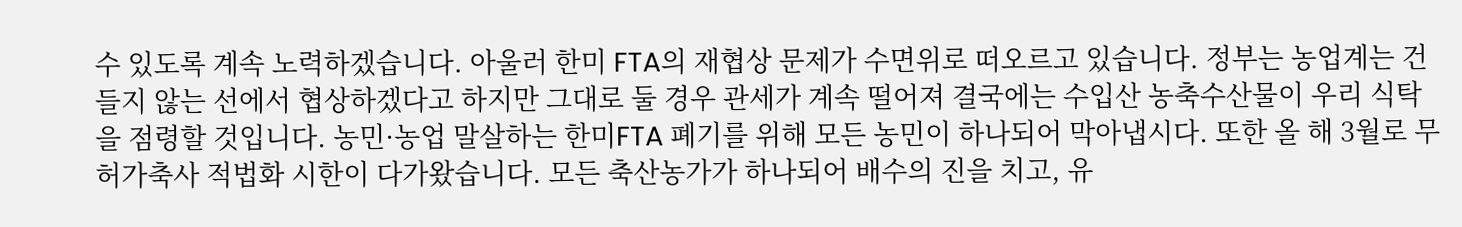수 있도록 계속 노력하겠습니다. 아울러 한미 FTA의 재협상 문제가 수면위로 떠오르고 있습니다. 정부는 농업계는 건들지 않는 선에서 협상하겠다고 하지만 그대로 둘 경우 관세가 계속 떨어져 결국에는 수입산 농축수산물이 우리 식탁을 점령할 것입니다. 농민·농업 말살하는 한미FTA 폐기를 위해 모든 농민이 하나되어 막아냅시다. 또한 올 해 3월로 무허가축사 적법화 시한이 다가왔습니다. 모든 축산농가가 하나되어 배수의 진을 치고, 유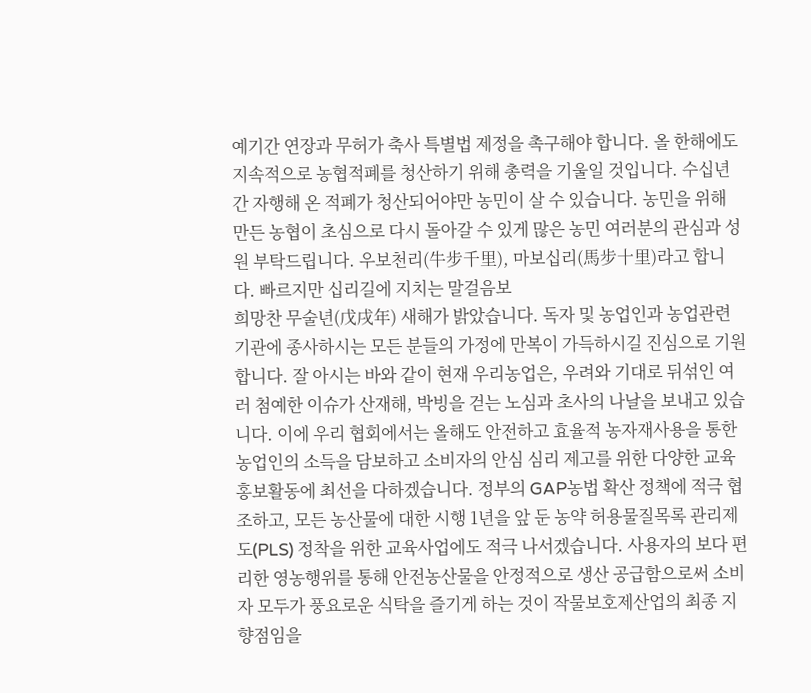예기간 연장과 무허가 축사 특별법 제정을 촉구해야 합니다. 올 한해에도 지속적으로 농협적폐를 청산하기 위해 총력을 기울일 것입니다. 수십년간 자행해 온 적폐가 청산되어야만 농민이 살 수 있습니다. 농민을 위해 만든 농협이 초심으로 다시 돌아갈 수 있게 많은 농민 여러분의 관심과 성원 부탁드립니다. 우보천리(牛步千里), 마보십리(馬步十里)라고 합니다. 빠르지만 십리길에 지치는 말걸음보
희망찬 무술년(戊戌年) 새해가 밝았습니다. 독자 및 농업인과 농업관련 기관에 종사하시는 모든 분들의 가정에 만복이 가득하시길 진심으로 기원합니다. 잘 아시는 바와 같이 현재 우리농업은, 우려와 기대로 뒤섞인 여러 첨예한 이슈가 산재해, 박빙을 걷는 노심과 초사의 나날을 보내고 있습니다. 이에 우리 협회에서는 올해도 안전하고 효율적 농자재사용을 통한 농업인의 소득을 담보하고 소비자의 안심 심리 제고를 위한 다양한 교육 홍보활동에 최선을 다하겠습니다. 정부의 GAP농법 확산 정책에 적극 협조하고, 모든 농산물에 대한 시행 1년을 앞 둔 농약 허용물질목록 관리제도(PLS) 정착을 위한 교육사업에도 적극 나서겠습니다. 사용자의 보다 편리한 영농행위를 통해 안전농산물을 안정적으로 생산 공급함으로써 소비자 모두가 풍요로운 식탁을 즐기게 하는 것이 작물보호제산업의 최종 지향점임을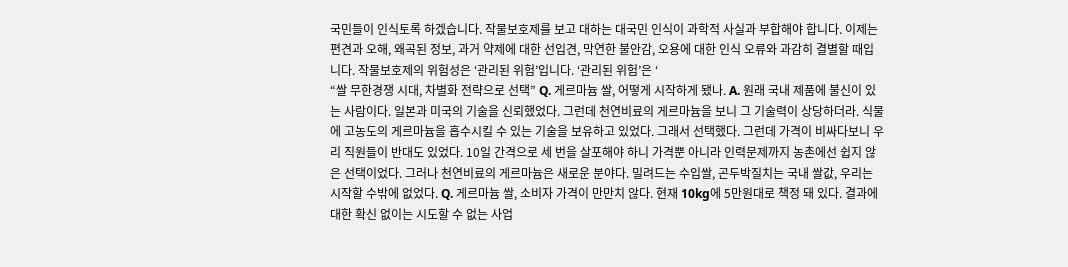국민들이 인식토록 하겠습니다. 작물보호제를 보고 대하는 대국민 인식이 과학적 사실과 부합해야 합니다. 이제는 편견과 오해, 왜곡된 정보, 과거 약제에 대한 선입견, 막연한 불안감, 오용에 대한 인식 오류와 과감히 결별할 때입니다. 작물보호제의 위험성은 ‘관리된 위험’입니다. ‘관리된 위험’은 ‘
“쌀 무한경쟁 시대, 차별화 전략으로 선택” Q. 게르마늄 쌀, 어떻게 시작하게 됐나. A. 원래 국내 제품에 불신이 있는 사람이다. 일본과 미국의 기술을 신뢰했었다. 그런데 천연비료의 게르마늄을 보니 그 기술력이 상당하더라. 식물에 고농도의 게르마늄을 흡수시킬 수 있는 기술을 보유하고 있었다. 그래서 선택했다. 그런데 가격이 비싸다보니 우리 직원들이 반대도 있었다. 10일 간격으로 세 번을 살포해야 하니 가격뿐 아니라 인력문제까지 농촌에선 쉽지 않은 선택이었다. 그러나 천연비료의 게르마늄은 새로운 분야다. 밀려드는 수입쌀, 곤두박질치는 국내 쌀값, 우리는 시작할 수밖에 없었다. Q. 게르마늄 쌀, 소비자 가격이 만만치 않다. 현재 10kg에 5만원대로 책정 돼 있다. 결과에 대한 확신 없이는 시도할 수 없는 사업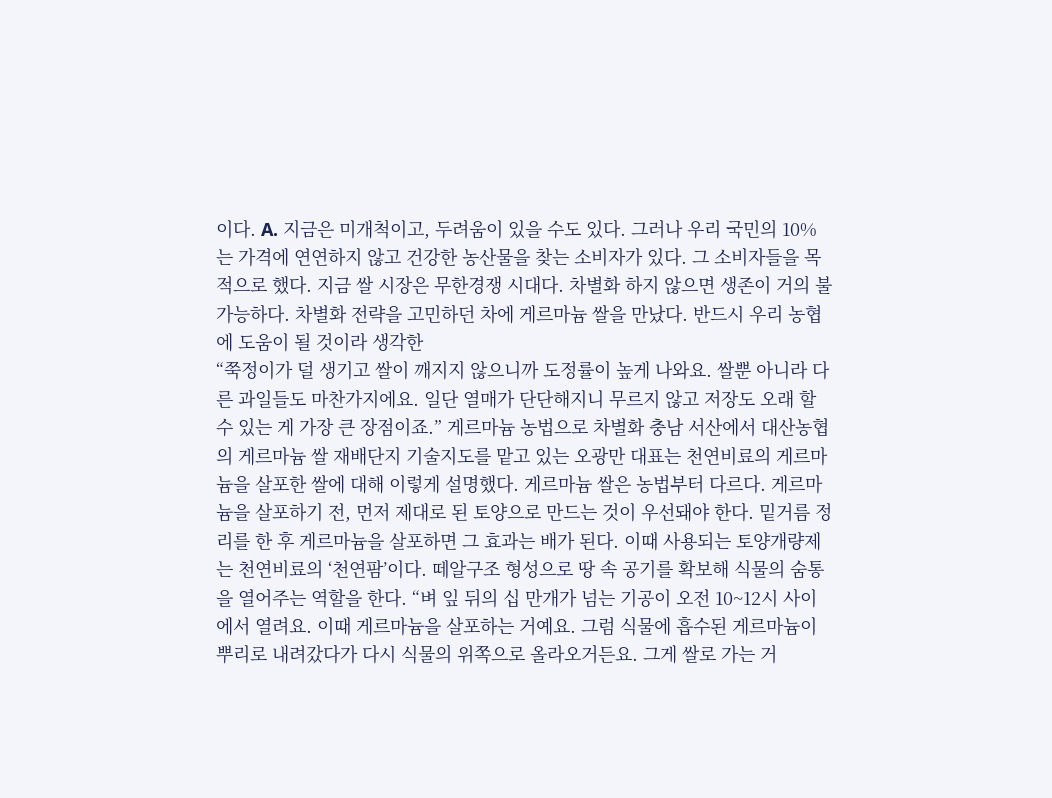이다. A. 지금은 미개척이고, 두려움이 있을 수도 있다. 그러나 우리 국민의 10%는 가격에 연연하지 않고 건강한 농산물을 찾는 소비자가 있다. 그 소비자들을 목적으로 했다. 지금 쌀 시장은 무한경쟁 시대다. 차별화 하지 않으면 생존이 거의 불가능하다. 차별화 전략을 고민하던 차에 게르마늄 쌀을 만났다. 반드시 우리 농협에 도움이 될 것이라 생각한
“쭉정이가 덜 생기고 쌀이 깨지지 않으니까 도정률이 높게 나와요. 쌀뿐 아니라 다른 과일들도 마찬가지에요. 일단 열매가 단단해지니 무르지 않고 저장도 오래 할 수 있는 게 가장 큰 장점이죠.” 게르마늄 농법으로 차별화 충남 서산에서 대산농협의 게르마늄 쌀 재배단지 기술지도를 맡고 있는 오광만 대표는 천연비료의 게르마늄을 살포한 쌀에 대해 이렇게 설명했다. 게르마늄 쌀은 농법부터 다르다. 게르마늄을 살포하기 전, 먼저 제대로 된 토양으로 만드는 것이 우선돼야 한다. 밑거름 정리를 한 후 게르마늄을 살포하면 그 효과는 배가 된다. 이때 사용되는 토양개량제는 천연비료의 ‘천연팜’이다. 떼알구조 형성으로 땅 속 공기를 확보해 식물의 숨통을 열어주는 역할을 한다. “벼 잎 뒤의 십 만개가 넘는 기공이 오전 10~12시 사이에서 열려요. 이때 게르마늄을 살포하는 거예요. 그럼 식물에 흡수된 게르마늄이 뿌리로 내려갔다가 다시 식물의 위쪽으로 올라오거든요. 그게 쌀로 가는 거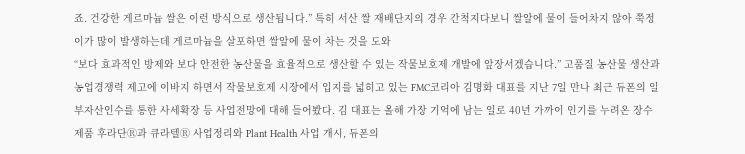죠. 건강한 게르마늄 쌀은 이런 방식으로 생산됩니다.” 특히 서산 쌀 재배단지의 경우 간척지다보니 쌀알에 물이 들어차지 않아 쭉정이가 많이 발생하는데 게르마늄을 살포하면 쌀알에 물이 차는 것을 도와
“보다 효과적인 방제와 보다 안전한 농산물을 효율적으로 생산할 수 있는 작물보호제 개발에 앞장서겠습니다.” 고품질 농산물 생산과 농업경쟁력 제고에 이바지 하면서 작물보호제 시장에서 입지를 넓히고 있는 FMC코리아 김명화 대표를 지난 7일 만나 최근 듀폰의 일부자산인수를 통한 사세확장 등 사업전망에 대해 들어봤다. 김 대표는 올해 가장 기억에 남는 일로 40년 가까이 인기를 누려온 장수제품 후라단Ⓡ과 큐라텔Ⓡ 사업정리와 Plant Health 사업 개시, 듀폰의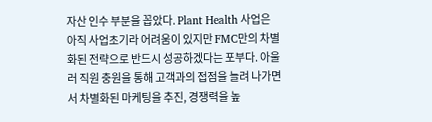자산 인수 부분을 꼽았다. Plant Health 사업은 아직 사업초기라 어려움이 있지만 FMC만의 차별화된 전략으로 반드시 성공하겠다는 포부다. 아울러 직원 충원을 통해 고객과의 접점을 늘려 나가면서 차별화된 마케팅을 추진, 경쟁력을 높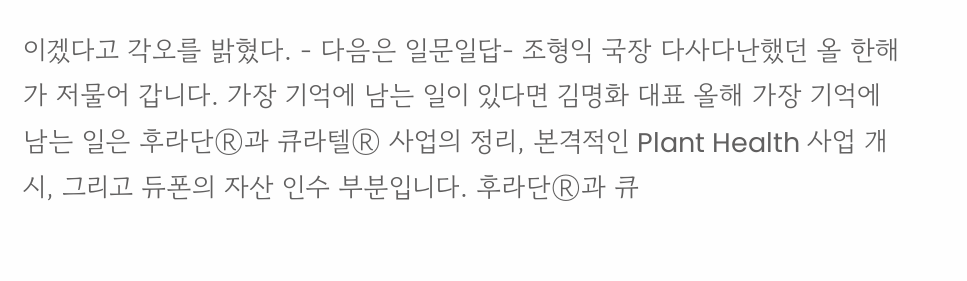이겠다고 각오를 밝혔다. - 다음은 일문일답- 조형익 국장 다사다난했던 올 한해가 저물어 갑니다. 가장 기억에 남는 일이 있다면 김명화 대표 올해 가장 기억에 남는 일은 후라단Ⓡ과 큐라텔Ⓡ 사업의 정리, 본격적인 Plant Health 사업 개시, 그리고 듀폰의 자산 인수 부분입니다. 후라단Ⓡ과 큐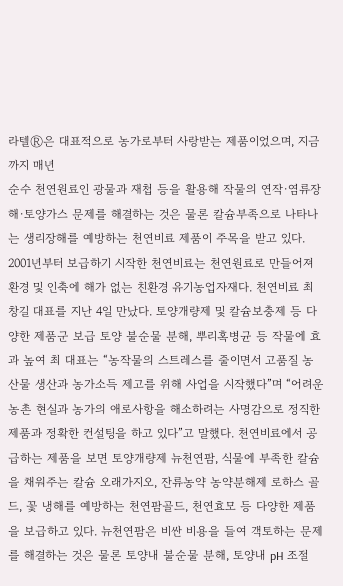라텔Ⓡ은 대표적으로 농가로부터 사랑받는 제품이었으며, 지금까지 매년
순수 천연원료인 광물과 재첩 등을 활용해 작물의 연작·염류장해·토양가스 문제를 해결하는 것은 물론 칼슘부족으로 나타나는 생리장해를 예방하는 천연비료 제품이 주목을 받고 있다. 2001년부터 보급하기 시작한 천연비료는 천연원료로 만들어져 환경 및 인축에 해가 없는 친환경 유기농업자재다. 천연비료 최창길 대표를 지난 4일 만났다. 토양개량제 및 칼슘보충제 등 다양한 제품군 보급 토양 불순물 분해, 뿌리혹병균 등 작물에 효과 높여 최 대표는 “농작물의 스트레스를 줄이면서 고품질 농산물 생산과 농가소득 제고를 위해 사업을 시작했다”며 “어려운 농촌 현실과 농가의 애로사항을 해소하려는 사명감으로 정직한 제품과 정확한 컨설팅을 하고 있다”고 말했다. 천연비료에서 공급하는 제품을 보면 토양개량제 뉴천연팜, 식물에 부족한 칼슘을 채워주는 칼슘 오래가지오, 잔류농약 농약분해제 로하스 골드, 꽃 냉해를 예방하는 천연팜골드, 천연효모 등 다양한 제품을 보급하고 있다. 뉴천연팜은 비싼 비용을 들여 객토하는 문제를 해결하는 것은 물론 토양내 불순물 분해, 토양내 pH 조절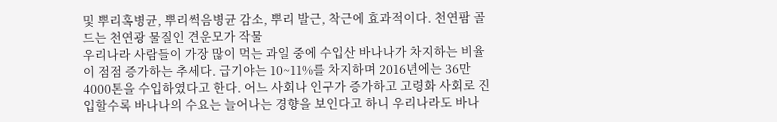및 뿌리혹병균, 뿌리썩음병균 감소, 뿌리 발근, 착근에 효과적이다. 천연팜 골드는 천연광 물질인 견운모가 작물
우리나라 사람들이 가장 많이 먹는 과일 중에 수입산 바나나가 차지하는 비율이 점점 증가하는 추세다. 급기야는 10~11%를 차지하며 2016년에는 36만 4000톤을 수입하였다고 한다. 어느 사회나 인구가 증가하고 고령화 사회로 진입할수록 바나나의 수요는 늘어나는 경향을 보인다고 하니 우리나라도 바나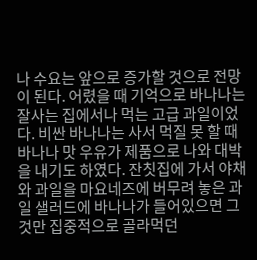나 수요는 앞으로 증가할 것으로 전망이 된다. 어렸을 때 기억으로 바나나는 잘사는 집에서나 먹는 고급 과일이었다. 비싼 바나나는 사서 먹질 못 할 때 바나나 맛 우유가 제품으로 나와 대박을 내기도 하였다. 잔칫집에 가서 야채와 과일을 마요네즈에 버무려 놓은 과일 샐러드에 바나나가 들어있으면 그것만 집중적으로 골라먹던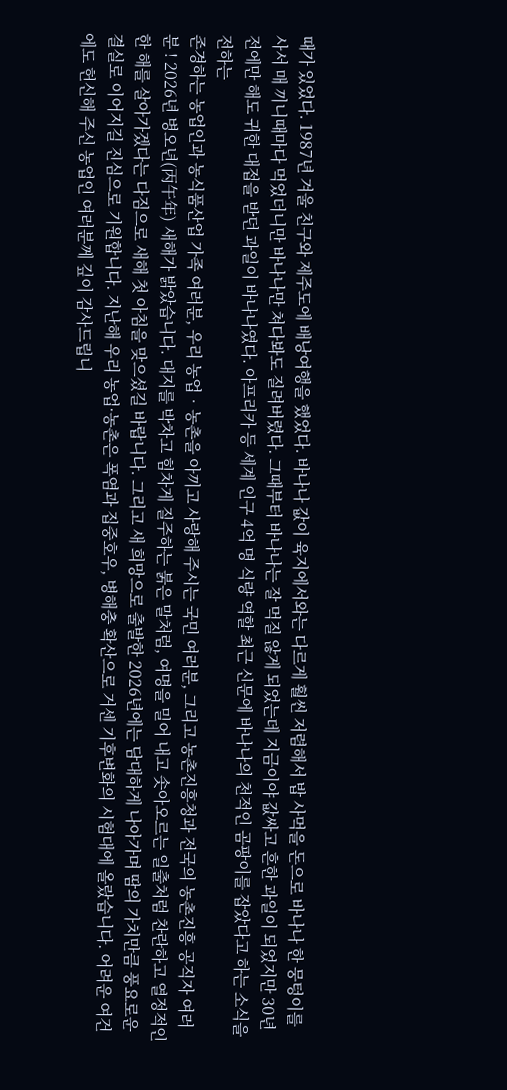때가 있었다. 1987년 겨울 친구와 제주도에 배낭여행을 했었다. 바나나 값이 육지에서와는 다르게 훨씬 저렴해서 밥 사먹을 돈으로 바나나 한 뭉텅이를 사서 매 끼니때마다 먹었더니만 바나나만 쳐다봐도 질려버렸다. 그때부터 바나나는 잘 먹질 않게 되었는데 지금이야 값싸고 흔한 과일이 되었지만 30년 전에만 해도 귀한 대접을 받던 과일이 바나나였다. 아프리카 등 세계 인구 4억 명 식량 역할 최근 신문에 바나나의 천적인 곰팡이를 잡았다고 하는 소식을 전하는
존경하는 농업인과 농식품산업 가족 여러분, 우리 농업‧농촌을 아끼고 사랑해 주시는 국민 여러분, 그리고 농촌진흥청과 전국의 농촌진흥 공직자 여러분 ! 2026년 병오년(丙午年) 새해가 밝았습니다. 대지를 박차고 힘차게 질주하는 붉은 말처럼, 여명을 밀어 내고 솟아오르는 일출처럼 찬란하고 열정적인 한 해를 살아가겠다는 다짐으로 새해 첫 아침을 맞으셨길 바랍니다. 그리고 새 희망으로 출발한 2026년에는 담대하게 나아가며 땀의 가치만큼 풍요로운 결실로 이어지길 진심으로 기원합니다. 지난해 우리 농업·농촌은 폭염과 집중호우, 병해충 확산으로 거센 기후변화의 시험대에 올랐습니다. 어려운 여건에도 헌신해 주신 농업인 여러분께 깊이 감사드립니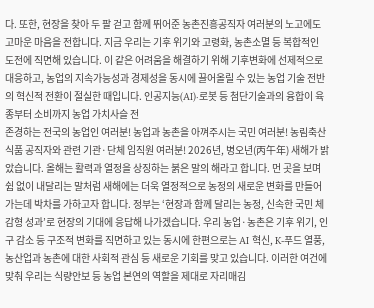다. 또한, 현장을 찾아 두 팔 걷고 함께 뛰어준 농촌진흥공직자 여러분의 노고에도 고마운 마음을 전합니다. 지금 우리는 기후 위기와 고령화, 농촌소멸 등 복합적인 도전에 직면해 있습니다. 이 같은 어려움을 해결하기 위해 기후변화에 선제적으로 대응하고, 농업의 지속가능성과 경제성을 동시에 끌어올릴 수 있는 농업 기술 전반의 혁신적 전환이 절실한 때입니다. 인공지능(AI)·로봇 등 첨단기술과의 융합이 육종부터 소비까지 농업 가치사슬 전
존경하는 전국의 농업인 여러분! 농업과 농촌을 아껴주시는 국민 여러분! 농림축산식품 공직자와 관련 기관·단체 임직원 여러분! 2026년, 병오년(丙午年) 새해가 밝았습니다. 올해는 활력과 열정을 상징하는 붉은 말의 해라고 합니다. 먼 곳을 보며 쉼 없이 내달리는 말처럼 새해에는 더욱 열정적으로 농정의 새로운 변화를 만들어 가는데 박차를 가하고자 합니다. 정부는 ‘현장과 함께 달리는 농정, 신속한 국민 체감형 성과’로 현장의 기대에 응답해 나가겠습니다. 우리 농업·농촌은 기후 위기, 인구 감소 등 구조적 변화를 직면하고 있는 동시에 한편으로는 AI 혁신, K-푸드 열풍, 농산업과 농촌에 대한 사회적 관심 등 새로운 기회를 맞고 있습니다. 이러한 여건에 맞춰 우리는 식량안보 등 농업 본연의 역할을 제대로 자리매김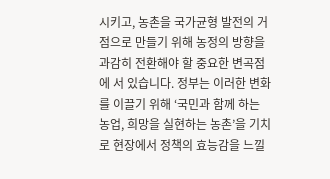시키고, 농촌을 국가균형 발전의 거점으로 만들기 위해 농정의 방향을 과감히 전환해야 할 중요한 변곡점에 서 있습니다. 정부는 이러한 변화를 이끌기 위해 ‘국민과 함께 하는 농업, 희망을 실현하는 농촌’을 기치로 현장에서 정책의 효능감을 느낄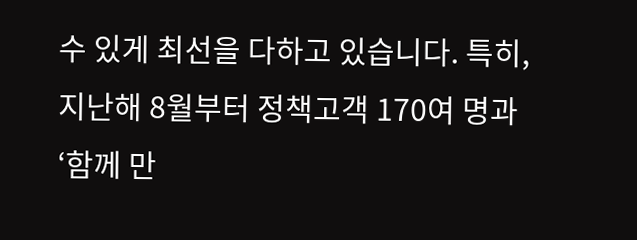수 있게 최선을 다하고 있습니다. 특히, 지난해 8월부터 정책고객 170여 명과 ‘함께 만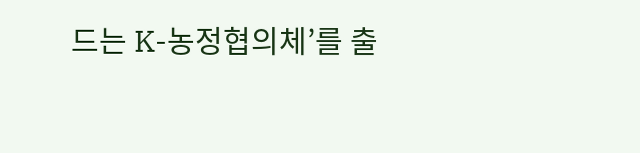드는 K-농정협의체’를 출